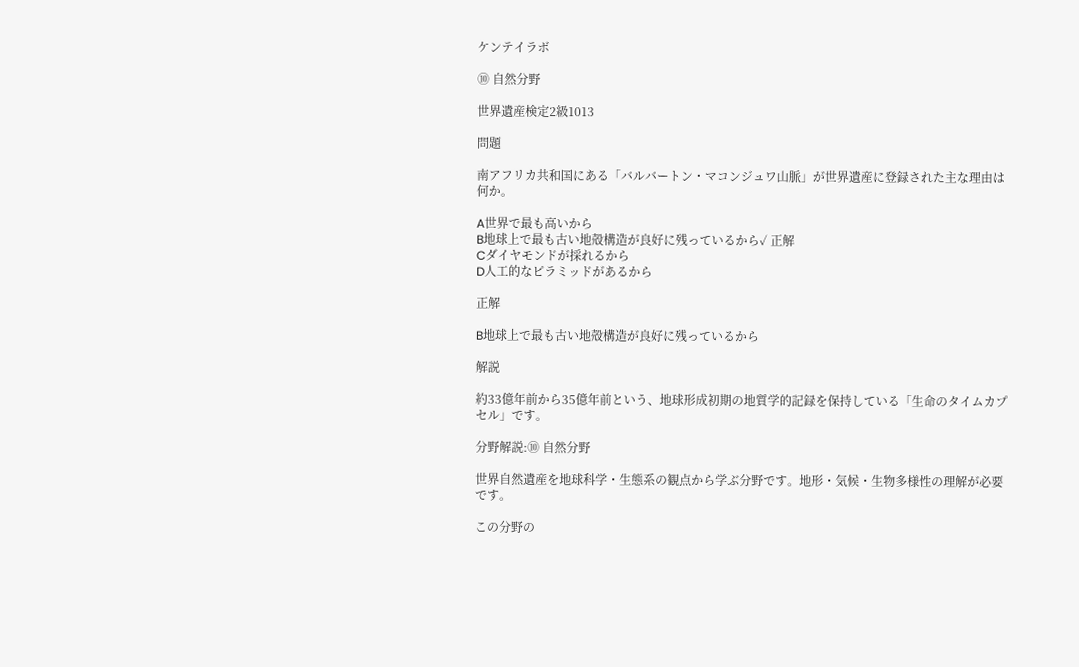ケンテイラボ

⑩ 自然分野

世界遺産検定2級1013

問題

南アフリカ共和国にある「バルバートン・マコンジュワ山脈」が世界遺産に登録された主な理由は何か。

A世界で最も高いから
B地球上で最も古い地殻構造が良好に残っているから✓ 正解
Cダイヤモンドが採れるから
D人工的なピラミッドがあるから

正解

B地球上で最も古い地殻構造が良好に残っているから

解説

約33億年前から35億年前という、地球形成初期の地質学的記録を保持している「生命のタイムカプセル」です。

分野解説:⑩ 自然分野

世界自然遺産を地球科学・生態系の観点から学ぶ分野です。地形・気候・生物多様性の理解が必要です。

この分野の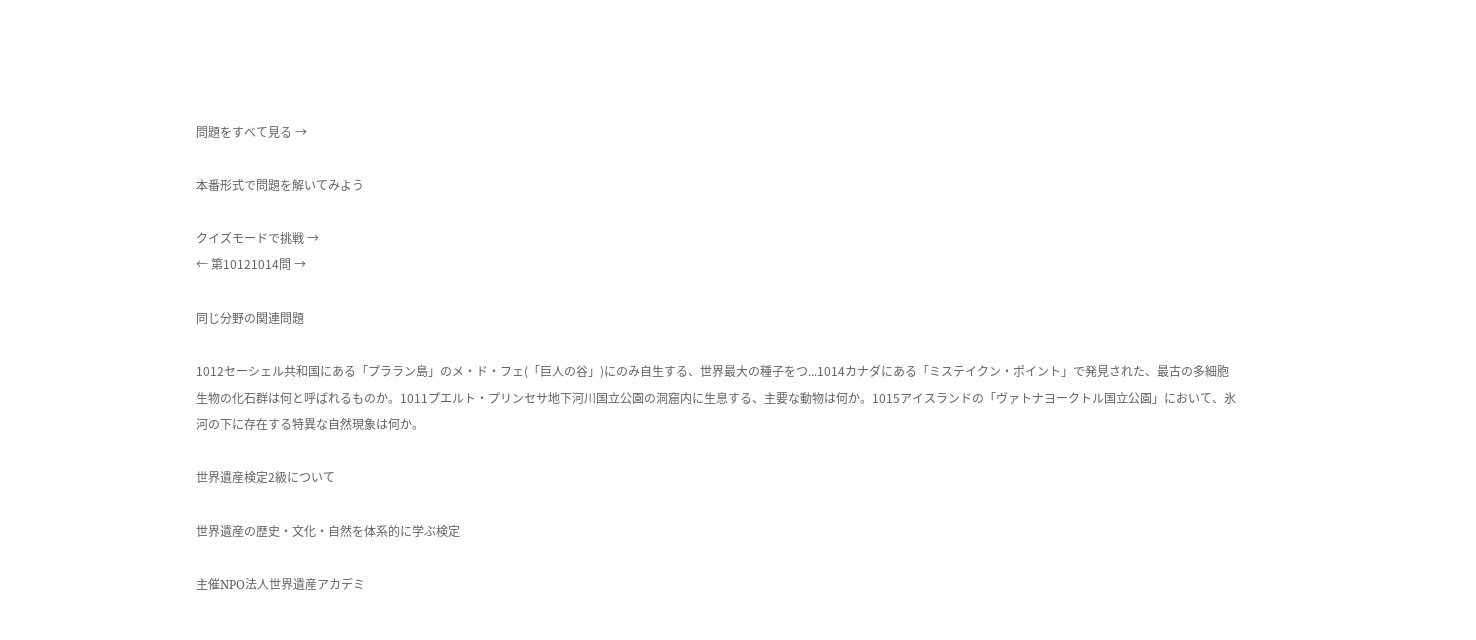問題をすべて見る →

本番形式で問題を解いてみよう

クイズモードで挑戦 →
← 第10121014問 →

同じ分野の関連問題

1012セーシェル共和国にある「プララン島」のメ・ド・フェ(「巨人の谷」)にのみ自生する、世界最大の種子をつ...1014カナダにある「ミステイクン・ポイント」で発見された、最古の多細胞生物の化石群は何と呼ばれるものか。1011プエルト・プリンセサ地下河川国立公園の洞窟内に生息する、主要な動物は何か。1015アイスランドの「ヴァトナヨークトル国立公園」において、氷河の下に存在する特異な自然現象は何か。

世界遺産検定2級について

世界遺産の歴史・文化・自然を体系的に学ぶ検定

主催NPO法人世界遺産アカデミ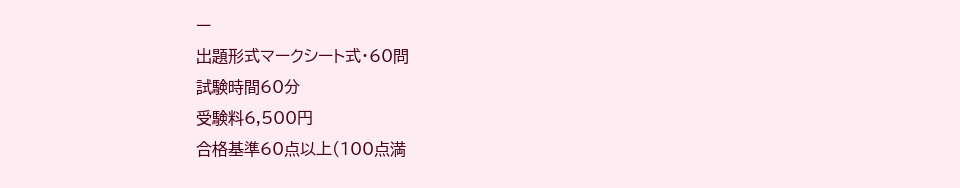ー
出題形式マークシート式・60問
試験時間60分
受験料6,500円
合格基準60点以上(100点満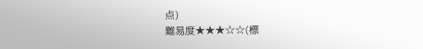点)
難易度★★★☆☆(標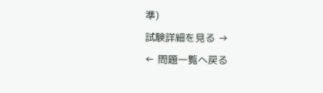準)
試験詳細を見る →
← 問題一覧へ戻る